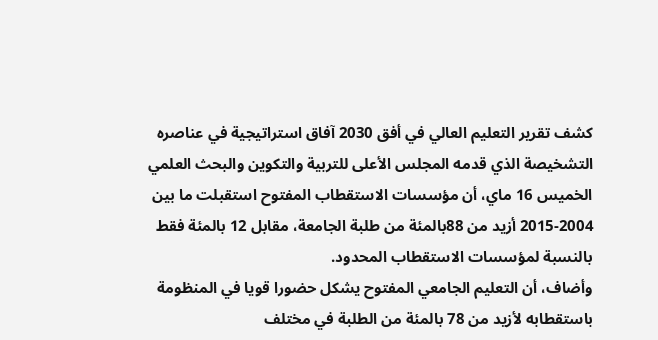كشف تقرير التعليم العالي في أفق 2030 آفاق استراتيجية في عناصره التشخيصة الذي قدمه المجلس الأعلى للتربية والتكوين والبحث العلمي الخميس 16 ماي، أن مؤسسات الاستقطاب المفتوح استقبلت ما بين 2004-2015 أزيد من 88بالمئة من طلبة الجامعة، مقابل 12 بالمئة فقط بالنسبة لمؤسسات الاستقطاب المحدود.
وأضاف، أن التعليم الجامعي المفتوح يشكل حضورا قويا في المنظومة باستقطابه لأزيد من 78 بالمئة من الطلبة في مختلف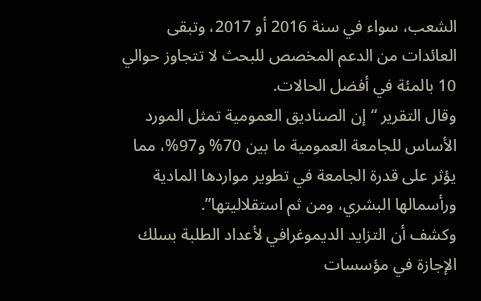الشعب، سواء في سنة 2016 أو 2017، وتبقى العائدات من الدعم المخصص للبحث لا تتجاوز حوالي 10 بالمئة في أفضل الحالات.
وقال التقرير “إن الصناديق العمومية تمثل المورد الأساس للجامعة العمومية ما بين 70% و97%، مما يؤثر على قدرة الجامعة في تطوير مواردها المادية ورأسمالها البشري، ومن ثم استقلاليتها”.
وكشف أن التزايد الديموغرافي لأعداد الطلبة بسلك الإجازة في مؤسسات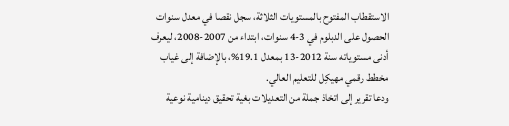الاستقطاب المفتوح بالمستويات الثلاثة، سجل نقصا في معدل سنوات الحصول على الدبلوم في 3-4 سنوات، ابتداء من 2007-2008، ليعرف أدنى مستوياته سنة 2012-13 بمعدل 19.1%، بالإضافة إلى غياب مخطط رقمي مهيكِل للتعليم العالي.
ودعا تقرير إلى اتخاذ جملة من التعديلات بغية تحقيق دينامية نوعية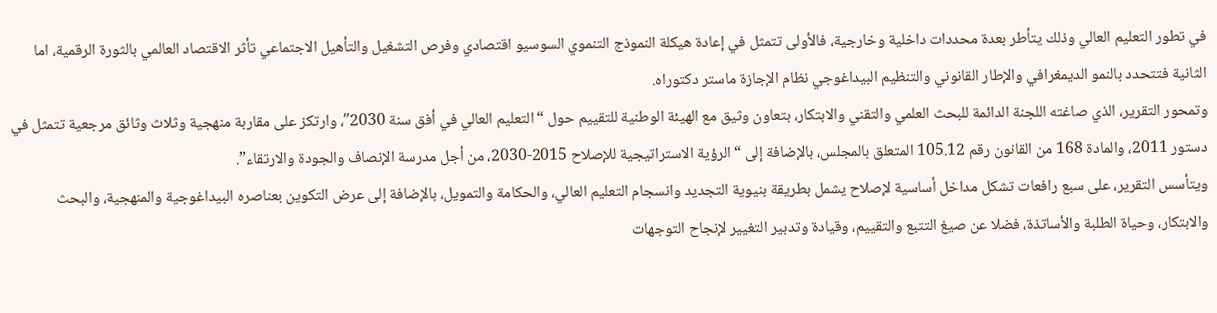في تطور التعليم العالي وذلك يتأطر بعدة محددات داخلية وخارجية، فالأولى تتمثل في إعادة هيكلة النموذج التنموي السوسيو اقتصادي وفرص التشغيل والتأهيل الاجتماعي تأثر الاقتصاد العالمي بالثورة الرقمية، اما الثانية فتتحدد بالنمو الديمغرافي والإطار القانوني والتنظيم البيداغوجي نظام الإجازة ماستر دكتوراه.
وتمحور التقرير، الذي صاغته اللجنة الدائمة للبحث العلمي والتقني والابتكار، بتعاون وثيق مع الهيئة الوطنية للتقييم حول “التعليم العالي في أفق سنة 2030″، وارتكز على مقاربة منهجية وثلاث وثائق مرجعية تتمثل في دستور 2011، والمادة 168 من القانون رقم 105.12 المتعلق بالمجلس، بالإضافة إلى “الرؤية الاستراتيجية للإصلاح 2015-2030، من أجل مدرسة الإنصاف والجودة والارتقاء”.
ويتأسس التقرير، على سبع رافعات تشكل مداخل أساسية لإصلاح يشمل بطريقة بنيوية التجديد وانسجام التعليم العالي، والحكامة والتمويل، بالإضافة إلى عرض التكوين بعناصره البيداغوجية والمنهجية، والبحث والابتكار، وحياة الطلبة والأساتذة، فضلا عن صيغ التتبع والتقييم، وقيادة وتدبير التغيير لإنجاح التوجهات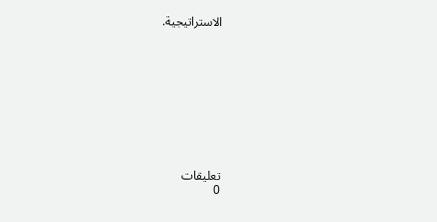الاستراتيجية.










تعليقات
0